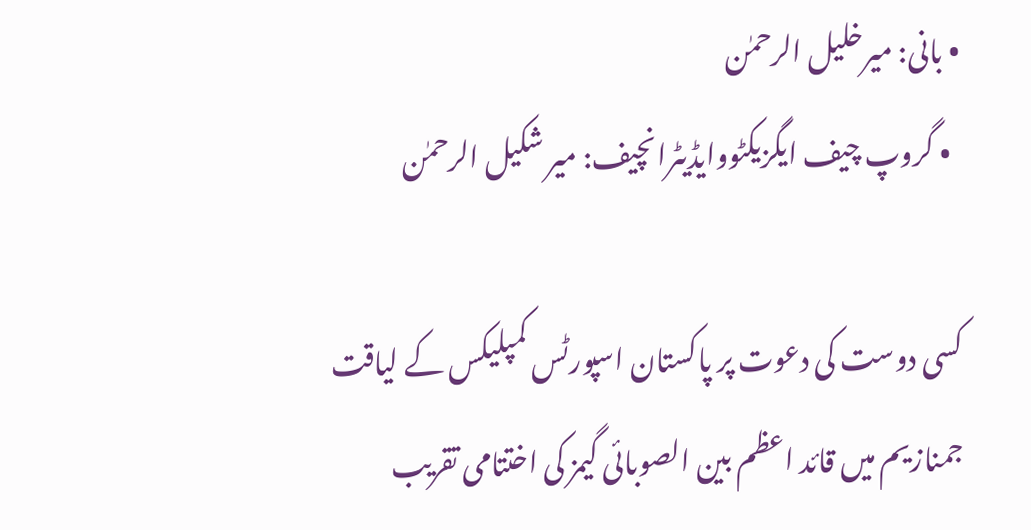• بانی: میرخلیل الرحمٰن
  • گروپ چیف ایگزیکٹووایڈیٹرانچیف: میر شکیل الرحمٰن

کسی دوست کی دعوت پر پاکستان اسپورٹس کمپلیکس کے لیاقت جمنازیم میں قائد اعظم بین الصوبائی گیمز کی اختتامی تقریب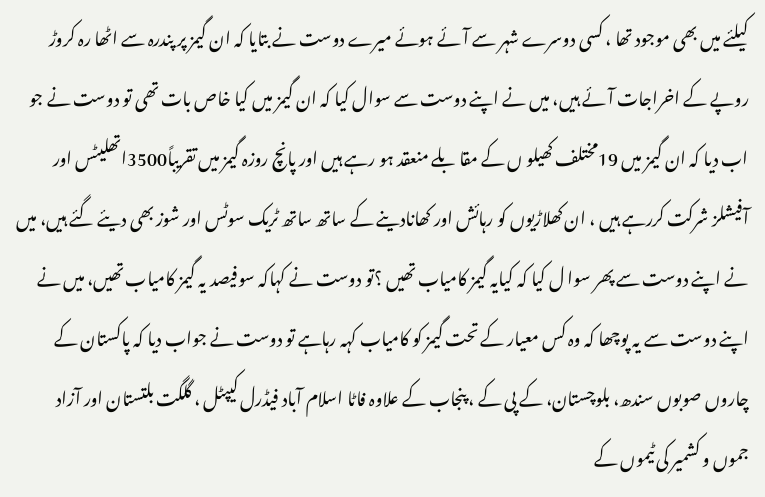کیلئے میں بھی موجود تھا ، کسی دوسرے شہر سے آئے ہوئے میرے دوست نے بتایا کہ ان گیمز پر پندرہ سے اٹھا رہ کروڑ روپے کے اخراجات آئے ہیں، میں نے اپنے دوست سے سوال کیا کہ ان گیمز میں کیا خاص بات تھی تو دوست نے جو اب دیا کہ ان گیمز میں 19مختلف کھیلو ں کے مقا بلے منعقد ہو رہے ہیں اور پانچ روزہ گیمز میں تقریباً3500اتھلیٹس اور آفیشلز شرکت کررہے ہیں ، ان کھلاڑیوں کو رہائش اور کھانادینے کے ساتھ ساتھ ٹریک سوٹس اور شوز بھی دیئے گئے ہیں، میں نے اپنے دوست سے پھر سوا ل کیا کہ کیایہ گیمز کامیاب تھیں ؟تو دوست نے کہاکہ سوفیصد یہ گیمز کامیاب تھیں، میں نے اپنے دوست سے یہ پوچھا کہ وہ کس معیار کے تحت گیمز کو کامیاب کہہ رہاہے تو دوست نے جواب دیا کہ پاکستان کے چاروں صوبوں سندھ، بلوچستان، کے پی کے ، پنجاب کے علاوہ فاٹا اسلام آباد فیڈرل کیپٹل ، گلگت بلتستان اور آزاد جموں و کشمیر کی ٹیموں کے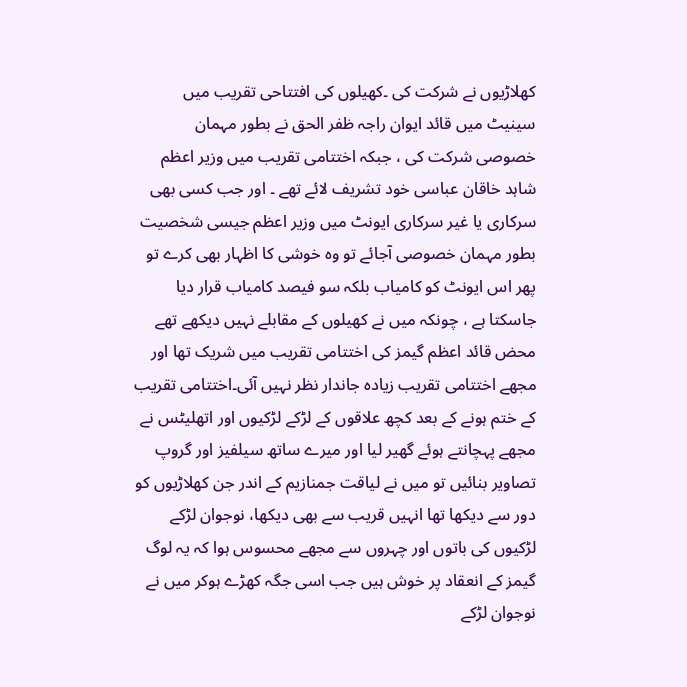کھلاڑیوں نے شرکت کی ۔کھیلوں کی افتتاحی تقریب میں سینیٹ میں قائد ایوان راجہ ظفر الحق نے بطور مہمان خصوصی شرکت کی ، جبکہ اختتامی تقریب میں وزیر اعظم شاہد خاقان عباسی خود تشریف لائے تھے ۔ اور جب کسی بھی سرکاری یا غیر سرکاری ایونٹ میں وزیر اعظم جیسی شخصیت بطور مہمان خصوصی آجائے تو وہ خوشی کا اظہار بھی کرے تو پھر اس ایونٹ کو کامیاب بلکہ سو فیصد کامیاب قرار دیا جاسکتا ہے ، چونکہ میں نے کھیلوں کے مقابلے نہیں دیکھے تھے محض قائد اعظم گیمز کی اختتامی تقریب میں شریک تھا اور مجھے اختتامی تقریب زیادہ جاندار نظر نہیں آئی۔اختتامی تقریب کے ختم ہونے کے بعد کچھ علاقوں کے لڑکے لڑکیوں اور اتھلیٹس نے مجھے پہچانتے ہوئے گھیر لیا اور میرے ساتھ سیلفیز اور گروپ تصاویر بنائیں تو میں نے لیاقت جمنازیم کے اندر جن کھلاڑیوں کو دور سے دیکھا تھا انہیں قریب سے بھی دیکھا، نوجوان لڑکے لڑکیوں کی باتوں اور چہروں سے مجھے محسوس ہوا کہ یہ لوگ گیمز کے انعقاد پر خوش ہیں جب اسی جگہ کھڑے ہوکر میں نے نوجوان لڑکے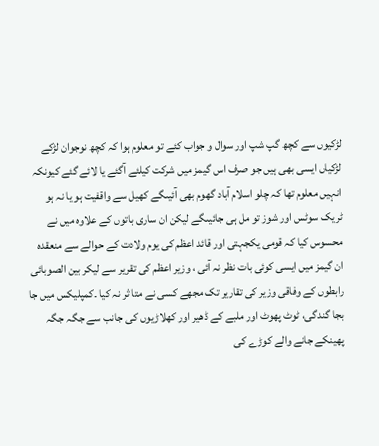لڑکیوں سے کچھ گپ شپ اور سوال و جواب کئے تو معلوم ہوا کہ کچھ نوجوان لڑکے لڑکیاں ایسی بھی ہیں جو صرف اس گیمز میں شرکت کیلئے آگئے یا لائے گئے کیونکہ انہیں معلوم تھا کہ چلو اسلام آباد گھوم بھی آئیںگے کھیل سے واقفیت ہو یا نہ ہو ٹریک سوٹس اور شوز تو مل ہی جائیںگے لیکن ان ساری باتوں کے علاوہ میں نے محسوس کیا کہ قومی یکجہتی اور قائد اعظم کی یوم ولادت کے حوالے سے منعقدہ ان گیمز میں ایسی کوئی بات نظر نہ آئی ، وزیر اعظم کی تقریر سے لیکر بین الصوبائی رابطوں کے وفاقی وزیر کی تقاریر تک مجھے کسی نے متا ثر نہ کیا ۔کمپلیکس میں جا بجا گندگی، ٹوٹ پھوٹ اور ملبے کے ڈھیر اور کھلاڑیوں کی جانب سے جگہ جگہ پھینکے جانے والے کوڑے کی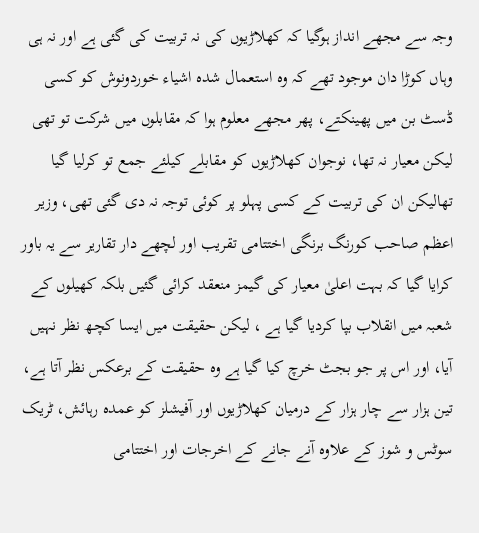وجہ سے مجھے انداز ہوگیا کہ کھلاڑیوں کی نہ تربیت کی گئی ہے اور نہ ہی وہاں کوڑا دان موجود تھے کہ وہ استعمال شدہ اشیاء خوردونوش کو کسی ڈسٹ بن میں پھینکتے، پھر مجھے معلوم ہوا کہ مقابلوں میں شرکت تو تھی لیکن معیار نہ تھا، نوجوان کھلاڑیوں کو مقابلے کیلئے جمع تو کرلیا گیا تھالیکن ان کی تربیت کے کسی پہلو پر کوئی توجہ نہ دی گئی تھی، وزیر اعظم صاحب کورنگ برنگی اختتامی تقریب اور لچھے دار تقاریر سے یہ باور کرایا گیا کہ بہت اعلیٰ معیار کی گیمز منعقد کرائی گئیں بلکہ کھیلوں کے شعبہ میں انقلاب بپا کردیا گیا ہے ، لیکن حقیقت میں ایسا کچھ نظر نہیں آیا، اور اس پر جو بجٹ خرچ کیا گیا ہے وہ حقیقت کے برعکس نظر آتا ہے، تین ہزار سے چار ہزار کے درمیان کھلاڑیوں اور آفیشلز کو عمدہ رہائش، ٹریک سوٹس و شوز کے علاوہ آنے جانے کے اخرجات اور اختتامی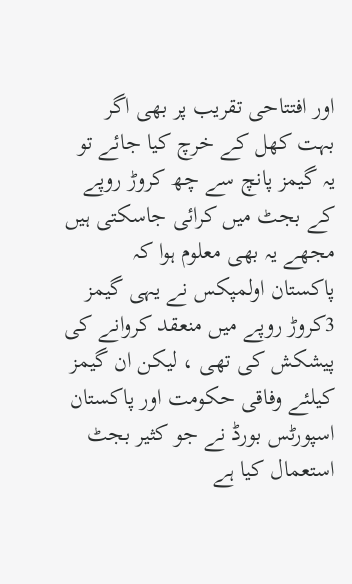اور افتتاحی تقریب پر بھی اگر بہت کھل کے خرچ کیا جائے تو یہ گیمز پانچ سے چھ کروڑ روپے کے بجٹ میں کرائی جاسکتی ہیں مجھے یہ بھی معلوم ہوا کہ پاکستان اولمپکس نے یہی گیمز 3کروڑ روپے میں منعقد کروانے کی پیشکش کی تھی ، لیکن ان گیمز کیلئے وفاقی حکومت اور پاکستان اسپورٹس بورڈ نے جو کثیر بجٹ استعمال کیا ہے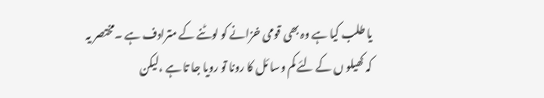یا طلب کیا ہے وہ بھی قومی خزانے کو لوٹنے کے مترادف ہے ۔مختصر یہ کہ کھیلو ں کے لئے کم وسا ئل کا رونا تو رویا جا تا ہے ،لیکن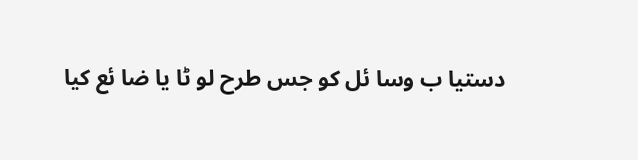دستیا ب وسا ئل کو جس طرح لو ٹا یا ضا ئع کیا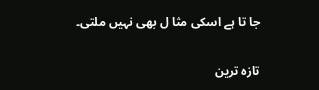جا تا ہے اسکی مثا ل بھی نہیں ملتی۔

تازہ ترین